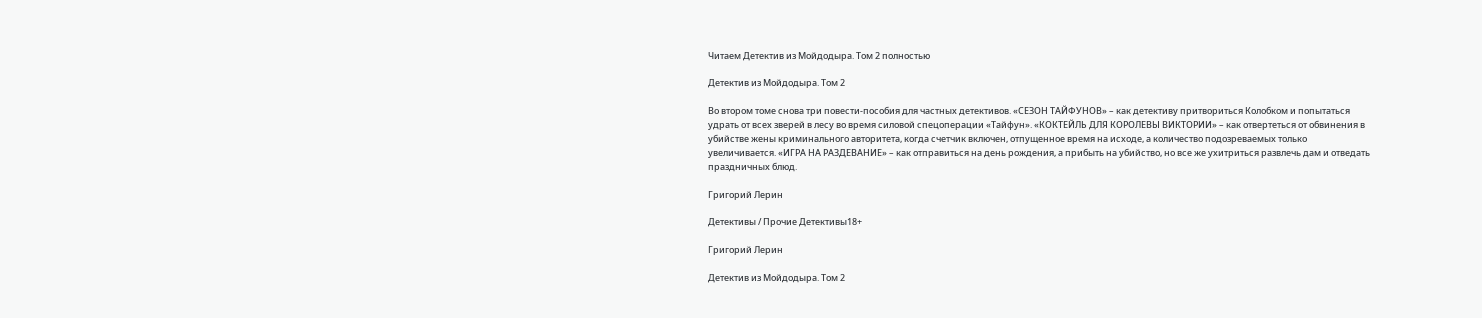Читаем Детектив из Мойдодыра. Том 2 полностью

Детектив из Мойдодыра. Том 2

Во втором томе снова три повести-пособия для частных детективов. «СЕЗОН ТАЙФУНОВ» – как детективу притвориться Колобком и попытаться удрать от всех зверей в лесу во время силовой спецоперации «Тайфун». «КОКТЕЙЛЬ ДЛЯ КОРОЛЕВЫ ВИКТОРИИ» – как отвертеться от обвинения в убийстве жены криминального авторитета, когда счетчик включен, отпущенное время на исходе, а количество подозреваемых только увеличивается. «ИГРА НА РАЗДЕВАНИЕ» – как отправиться на день рождения, а прибыть на убийство, но все же ухитриться развлечь дам и отведать праздничных блюд.

Григорий Лерин

Детективы / Прочие Детективы18+

Григорий Лерин

Детектив из Мойдодыра. Том 2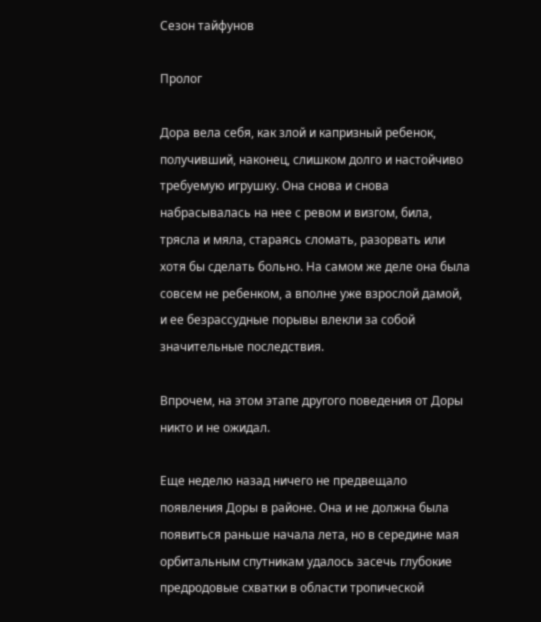Сезон тайфунов

Пролог

Дора вела себя, как злой и капризный ребенок, получивший, наконец, слишком долго и настойчиво требуемую игрушку. Она снова и снова набрасывалась на нее с ревом и визгом, била, трясла и мяла, стараясь сломать, разорвать или хотя бы сделать больно. На самом же деле она была совсем не ребенком, а вполне уже взрослой дамой, и ее безрассудные порывы влекли за собой значительные последствия.

Впрочем, на этом этапе другого поведения от Доры никто и не ожидал.

Еще неделю назад ничего не предвещало появления Доры в районе. Она и не должна была появиться раньше начала лета, но в середине мая орбитальным спутникам удалось засечь глубокие предродовые схватки в области тропической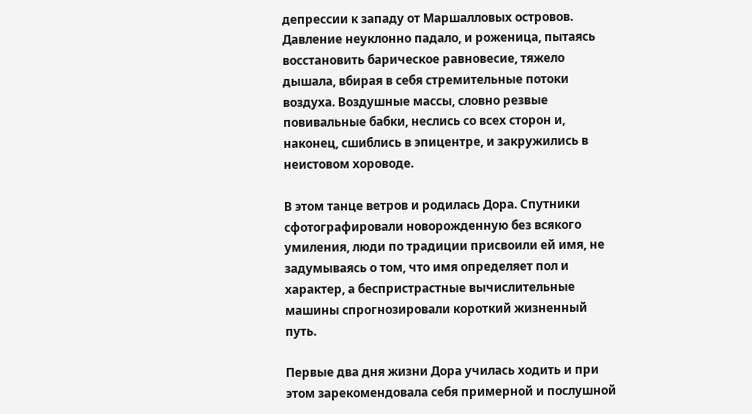депрессии к западу от Маршалловых островов. Давление неуклонно падало, и роженица, пытаясь восстановить барическое равновесие, тяжело дышала, вбирая в себя стремительные потоки воздуха. Воздушные массы, словно резвые повивальные бабки, неслись со всех сторон и, наконец, сшиблись в эпицентре, и закружились в неистовом хороводе.

В этом танце ветров и родилась Дора. Спутники сфотографировали новорожденную без всякого умиления, люди по традиции присвоили ей имя, не задумываясь о том, что имя определяет пол и характер, а беспристрастные вычислительные машины спрогнозировали короткий жизненный путь.

Первые два дня жизни Дора училась ходить и при этом зарекомендовала себя примерной и послушной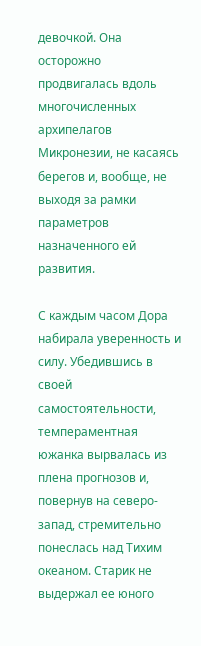девочкой. Она осторожно продвигалась вдоль многочисленных архипелагов Микронезии, не касаясь берегов и, вообще, не выходя за рамки параметров назначенного ей развития.

С каждым часом Дора набирала уверенность и силу. Убедившись в своей самостоятельности, темпераментная южанка вырвалась из плена прогнозов и, повернув на северо-запад, стремительно понеслась над Тихим океаном. Старик не выдержал ее юного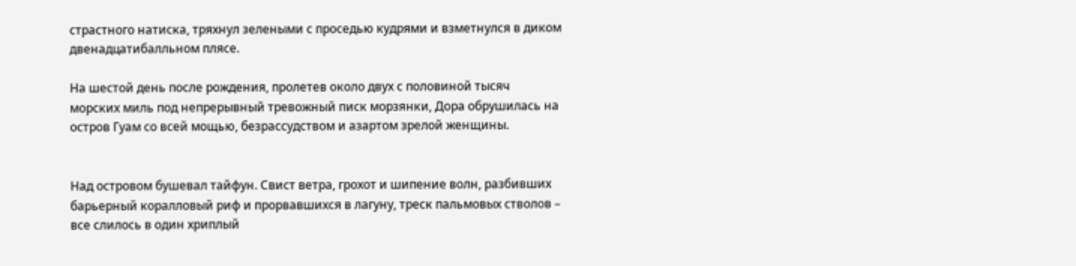страстного натиска, тряхнул зелеными с проседью кудрями и взметнулся в диком двенадцатибалльном плясе.

На шестой день после рождения, пролетев около двух с половиной тысяч морских миль под непрерывный тревожный писк морзянки, Дора обрушилась на остров Гуам со всей мощью, безрассудством и азартом зрелой женщины.


Над островом бушевал тайфун. Свист ветра, грохот и шипение волн, разбивших барьерный коралловый риф и прорвавшихся в лагуну, треск пальмовых стволов – все слилось в один хриплый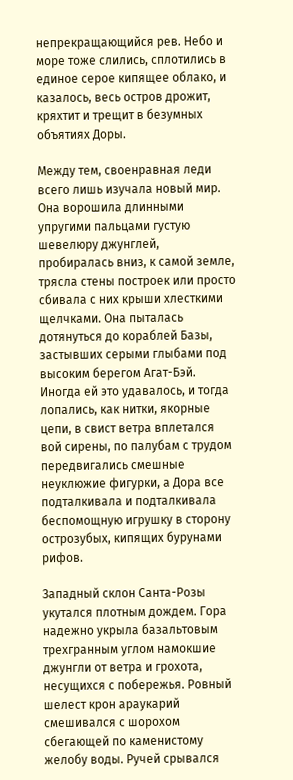непрекращающийся рев. Небо и море тоже слились, сплотились в единое серое кипящее облако, и казалось, весь остров дрожит, кряхтит и трещит в безумных объятиях Доры.

Между тем, своенравная леди всего лишь изучала новый мир. Она ворошила длинными упругими пальцами густую шевелюру джунглей, пробиралась вниз, к самой земле, трясла стены построек или просто сбивала с них крыши хлесткими щелчками. Она пыталась дотянуться до кораблей Базы, застывших серыми глыбами под высоким берегом Агат-Бэй. Иногда ей это удавалось, и тогда лопались, как нитки, якорные цепи, в свист ветра вплетался вой сирены, по палубам с трудом передвигались смешные неуклюжие фигурки, а Дора все подталкивала и подталкивала беспомощную игрушку в сторону острозубых, кипящих бурунами рифов.

Западный склон Санта-Розы укутался плотным дождем. Гора надежно укрыла базальтовым трехгранным углом намокшие джунгли от ветра и грохота, несущихся с побережья. Ровный шелест крон араукарий смешивался с шорохом сбегающей по каменистому желобу воды. Ручей срывался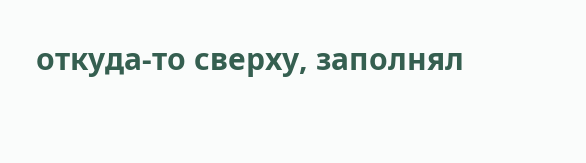откуда-то сверху, заполнял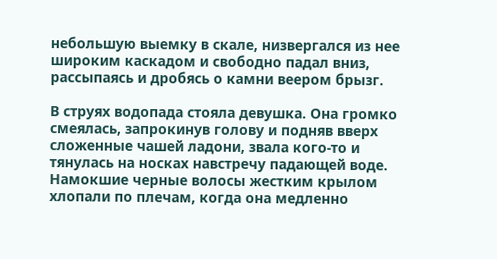небольшую выемку в скале, низвергался из нее широким каскадом и свободно падал вниз, рассыпаясь и дробясь о камни веером брызг.

В струях водопада стояла девушка. Она громко смеялась, запрокинув голову и подняв вверх сложенные чашей ладони, звала кого-то и тянулась на носках навстречу падающей воде. Намокшие черные волосы жестким крылом хлопали по плечам, когда она медленно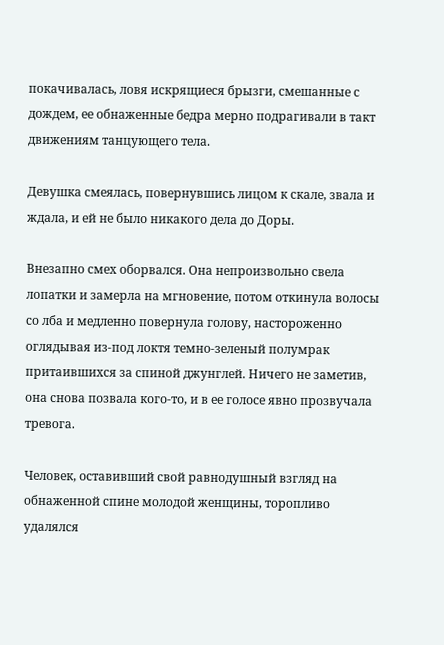покачивалась, ловя искрящиеся брызги, смешанные с дождем, ее обнаженные бедра мерно подрагивали в такт движениям танцующего тела.

Девушка смеялась, повернувшись лицом к скале, звала и ждала, и ей не было никакого дела до Доры.

Внезапно смех оборвался. Она непроизвольно свела лопатки и замерла на мгновение, потом откинула волосы со лба и медленно повернула голову, настороженно оглядывая из-под локтя темно-зеленый полумрак притаившихся за спиной джунглей. Ничего не заметив, она снова позвала кого-то, и в ее голосе явно прозвучала тревога.

Человек, оставивший свой равнодушный взгляд на обнаженной спине молодой женщины, торопливо удалялся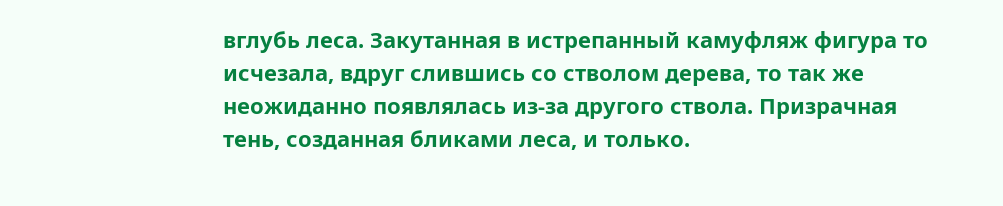вглубь леса. Закутанная в истрепанный камуфляж фигура то исчезала, вдруг слившись со стволом дерева, то так же неожиданно появлялась из-за другого ствола. Призрачная тень, созданная бликами леса, и только.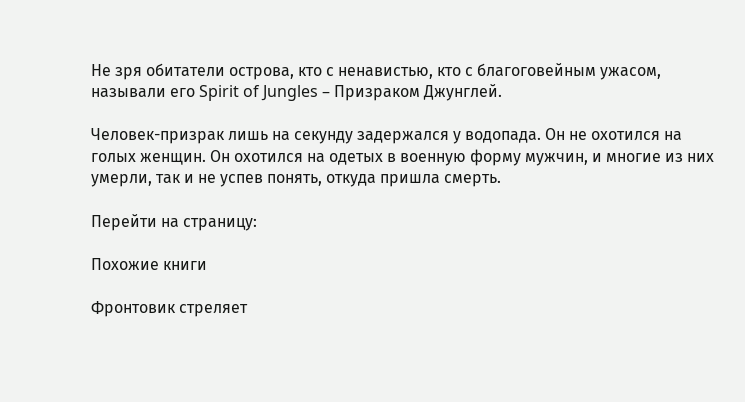Не зря обитатели острова, кто с ненавистью, кто с благоговейным ужасом, называли его Spirit of Jungles – Призраком Джунглей.

Человек-призрак лишь на секунду задержался у водопада. Он не охотился на голых женщин. Он охотился на одетых в военную форму мужчин, и многие из них умерли, так и не успев понять, откуда пришла смерть.

Перейти на страницу:

Похожие книги

Фронтовик стреляет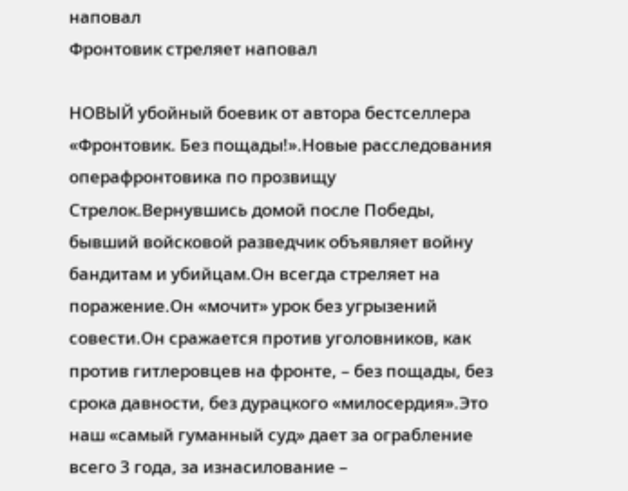наповал
Фронтовик стреляет наповал

НОВЫЙ убойный боевик от автора бестселлера «Фронтовик. Без пощады!».Новые расследования операфронтовика по прозвищу Стрелок.Вернувшись домой после Победы, бывший войсковой разведчик объявляет войну бандитам и убийцам.Он всегда стреляет на поражение.Он «мочит» урок без угрызений совести.Он сражается против уголовников, как против гитлеровцев на фронте, – без пощады, без срока давности, без дурацкого «милосердия».Это наш «самый гуманный суд» дает за ограбление всего 3 года, за изнасилование –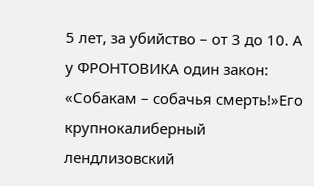5 лет, за убийство – от 3 до 10. А у ФРОНТОВИКА один закон: «Собакам – собачья смерть!»Его крупнокалиберный лендлизовский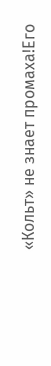«Кольт» не знает промаха!Его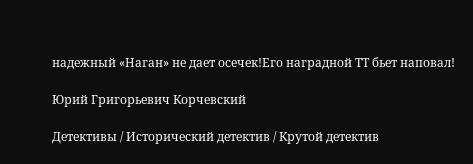надежный «Наган» не дает осечек!Его наградной ТТ бьет наповал!

Юрий Григорьевич Корчевский

Детективы / Исторический детектив / Крутой детектив